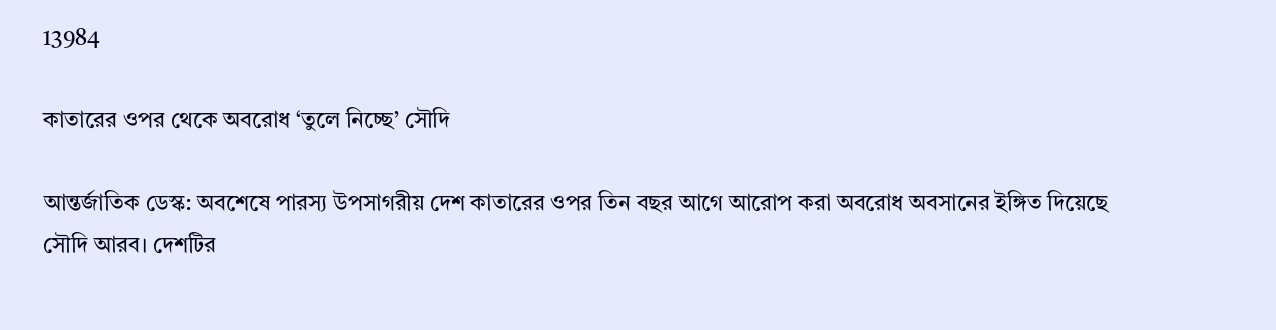13984

কাতারের ওপর থেকে অবরোধ ‘তুলে নিচ্ছে’ সৌদি

আন্তর্জাতিক ডেস্ক: অবশেষে পারস্য উপসাগরীয় দেশ কাতারের ওপর তিন বছর আগে আরোপ করা অবরোধ অবসানের ইঙ্গিত দিয়েছে সৌদি আরব। দেশটির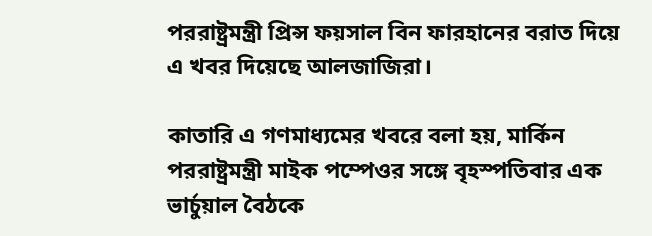পররাষ্ট্রমন্ত্রী প্রিন্স ফয়সাল বিন ফারহানের বরাত দিয়ে এ খবর দিয়েছে আলজাজিরা।

কাতারি এ গণমাধ্যমের খবরে বলা হয়, মার্কিন পররাষ্ট্রমন্ত্রী মাইক পম্পেওর সঙ্গে বৃহস্পতিবার এক ভার্চুয়াল বৈঠকে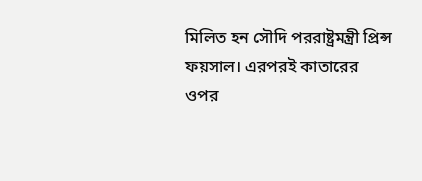মিলিত হন সৌদি পররাষ্ট্রমন্ত্রী প্রিন্স ফয়সাল। এরপরই কাতারের ওপর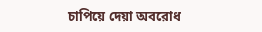চাপিয়ে দেয়া অবরোধ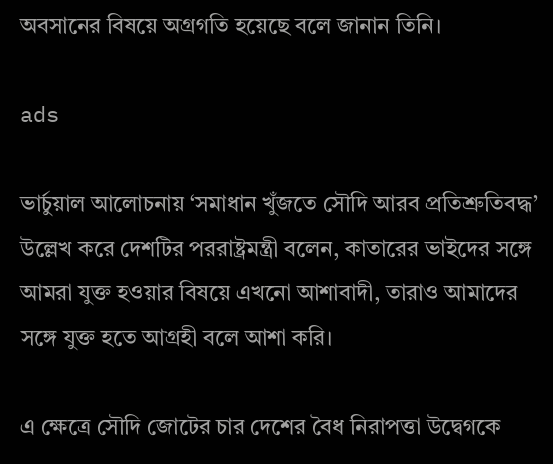অবসানের বিষয়ে অগ্রগতি হয়েছে বলে জানান তিনি।

ads

ভার্চুয়াল আলোচনায় ‘সমাধান খুঁজতে সৌদি আরব প্রতিশ্রুতিবদ্ধ’ উল্লেখ করে দেশটির পররাষ্ট্রমন্ত্রী বলেন, কাতারের ভাইদের সঙ্গে আমরা যুক্ত হওয়ার বিষয়ে এখনো আশাবাদী, তারাও আমাদের সঙ্গে যুক্ত হতে আগ্রহী বলে আশা করি।

এ ক্ষেত্রে সৌদি জোটের চার দেশের বৈধ নিরাপত্তা উদ্বেগকে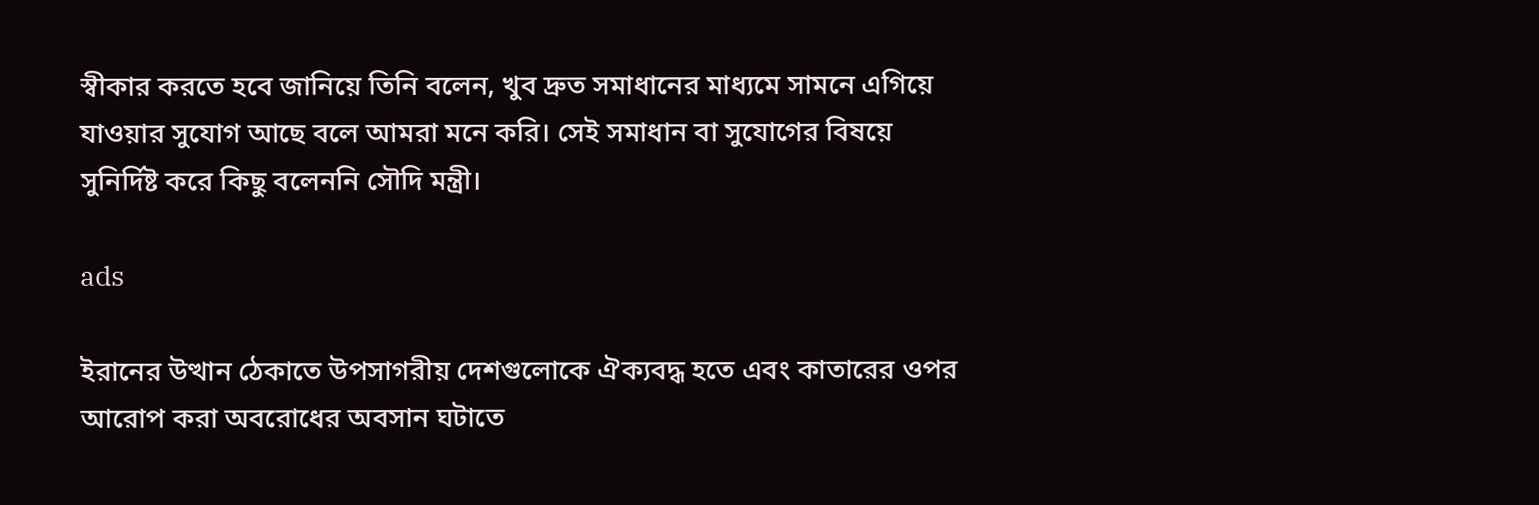স্বীকার করতে হবে জানিয়ে তিনি বলেন, খুব দ্রুত সমাধানের মাধ্যমে সামনে এগিয়ে যাওয়ার সুযোগ আছে বলে আমরা মনে করি। সেই সমাধান বা সুযোগের বিষয়ে সুনির্দিষ্ট করে কিছু বলেননি সৌদি মন্ত্রী।

ads

ইরানের উত্থান ঠেকাতে উপসাগরীয় দেশগুলোকে ঐক্যবদ্ধ হতে এবং কাতারের ওপর আরোপ করা অবরোধের অবসান ঘটাতে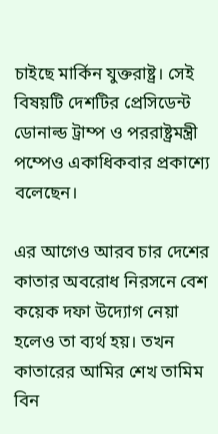চাইছে মার্কিন যুক্তরাষ্ট্র। সেই বিষয়টি দেশটির প্রেসিডেন্ট ডোনাল্ড ট্রাম্প ও পররাষ্ট্রমন্ত্রী পম্পেও একাধিকবার প্রকাশ্যে বলেছেন।

এর আগেও আরব চার দেশের কাতার অবরোধ নিরসনে বেশ কয়েক দফা উদ্যোগ নেয়া হলেও তা ব্যর্থ হয়। তখন কাতারের আমির শেখ তামিম বিন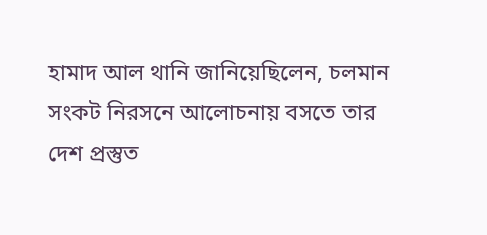হামাদ আল থানি জানিয়েছিলেন, চলমান সংকট নিরসনে আলোচনায় বসতে তার দেশ প্রস্তুত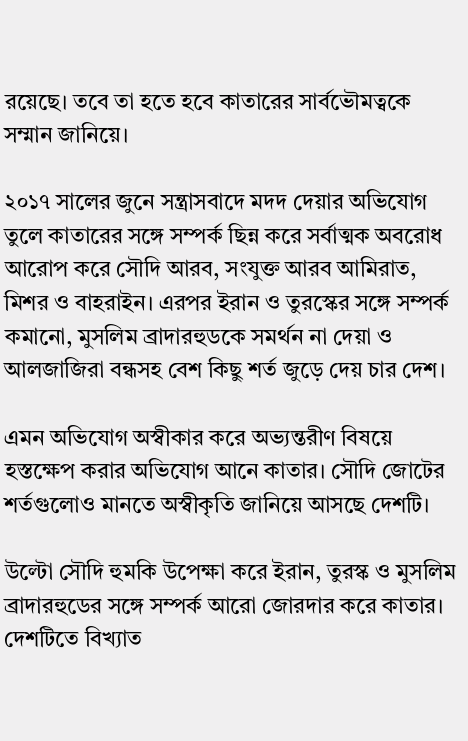রয়েছে। তবে তা হতে হবে কাতারের সার্বভৌমত্বকে সম্মান জানিয়ে।

২০১৭ সালের জুনে সন্ত্রাসবাদে মদদ দেয়ার অভিযোগ তুলে কাতারের সঙ্গে সম্পর্ক ছিন্ন করে সর্বাত্মক অবরোধ আরোপ করে সৌদি আরব, সংযুক্ত আরব আমিরাত, মিশর ও বাহরাইন। এরপর ইরান ও তুরস্কের সঙ্গে সম্পর্ক কমানো, মুসলিম ব্রাদারহুডকে সমর্থন না দেয়া ও আলজাজিরা বন্ধসহ বেশ কিছু শর্ত জুড়ে দেয় চার দেশ।

এমন অভিযোগ অস্বীকার করে অভ্যন্তরীণ বিষয়ে হস্তক্ষেপ করার অভিযোগ আনে কাতার। সৌদি জোটের শর্তগুলোও মানতে অস্বীকৃতি জানিয়ে আসছে দেশটি।

উল্টো সৌদি হুমকি উপেক্ষা করে ইরান, তুরস্ক ও মুসলিম ব্রাদারহুডের সঙ্গে সম্পর্ক আরো জোরদার করে কাতার। দেশটিতে বিখ্যাত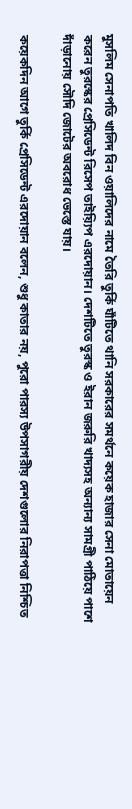মুসলিম সেনাপতি খালিদ বিন ওয়ালিদের নামে তৈরি তুর্কি ঘাঁটিতে থানি সরকারের সমর্থনে কয়েক হাজার সেনা মোতায়েন করেন তুরস্কের প্রেসিডেন্ট রিসেপ তাইয়্যিপ এরদোয়ান। দেশটিতে তুরস্ক ও ইরান জরুরি খাদ্যসহ অন্যান্য সামগ্রী পাঠিয়ে পাশে দাঁড়ানোয় সৌদি জোটের অবরোধ ভেস্তে যায়।

কয়েকদিন আগে তুর্কি প্রেসিডেন্ট এরদোয়ান বলেন, শুধু কাতার নয়, পুরো পারস্য উপসাগরীয় দেশগুলোর নিরাপত্তা নিশ্চিত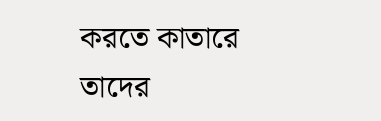করতে কাতারে তাদের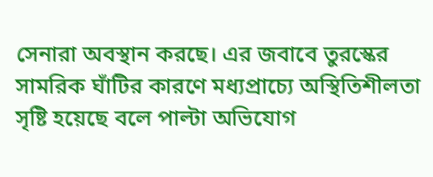সেনারা অবস্থান করছে। এর জবাবে তুরস্কের সামরিক ঘাঁটির কারণে মধ্যপ্রাচ্যে অস্থিতিশীলতা সৃষ্টি হয়েছে বলে পাল্টা অভিযোগ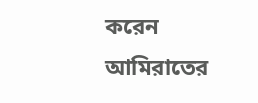করেন আমিরাতের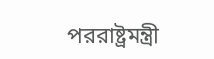পররাষ্ট্রমন্ত্রী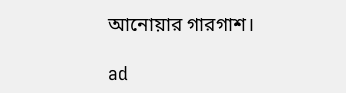আনোয়ার গারগাশ।

ad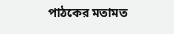পাঠকের মতামত